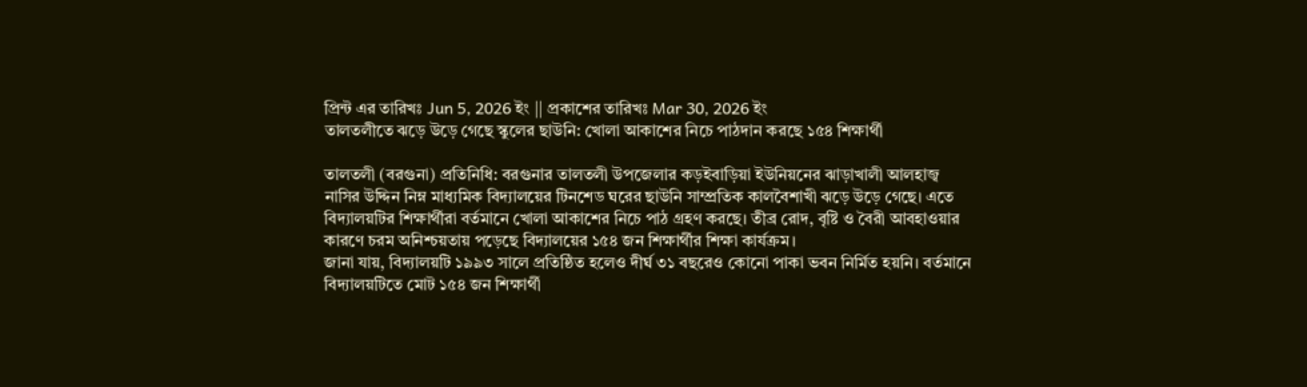প্রিন্ট এর তারিখঃ Jun 5, 2026 ইং || প্রকাশের তারিখঃ Mar 30, 2026 ইং
তালতলীতে ঝড়ে উড়ে গেছে স্কুলের ছাউনি: খোলা আকাশের নিচে পাঠদান করছে ১৫৪ শিক্ষার্থী

তালতলী (বরগুনা) প্রতিনিধি: বরগুনার তালতলী উপজেলার কড়ইবাড়িয়া ইউনিয়নের ঝাড়াখালী আলহাজ্ব নাসির উদ্দিন নিম্ন মাধ্যমিক বিদ্যালয়ের টিনশেড ঘরের ছাউনি সাম্প্রতিক কালবৈশাখী ঝড়ে উড়ে গেছে। এতে বিদ্যালয়টির শিক্ষার্থীরা বর্তমানে খোলা আকাশের নিচে পাঠ গ্রহণ করছে। তীব্র রোদ, বৃষ্টি ও বৈরী আবহাওয়ার কারণে চরম অনিশ্চয়তায় পড়েছে বিদ্যালয়ের ১৫৪ জন শিক্ষার্থীর শিক্ষা কার্যক্রম।
জানা যায়, বিদ্যালয়টি ১৯৯৩ সালে প্রতিষ্ঠিত হলেও দীর্ঘ ৩১ বছরেও কোনো পাকা ভবন নির্মিত হয়নি। বর্তমানে বিদ্যালয়টিতে মোট ১৫৪ জন শিক্ষার্থী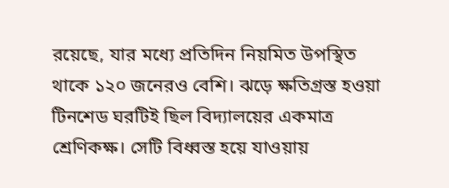রয়েছে, যার মধ্যে প্রতিদিন নিয়মিত উপস্থিত থাকে ১২০ জনেরও বেশি। ঝড়ে ক্ষতিগ্রস্ত হওয়া টিনশেড ঘরটিই ছিল বিদ্যালয়ের একমাত্র শ্রেণিকক্ষ। সেটি বিধ্বস্ত হয়ে যাওয়ায়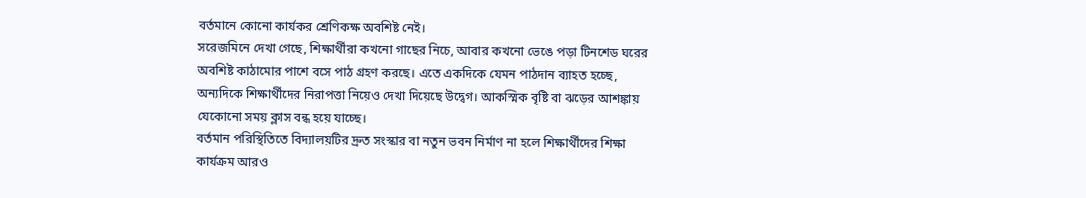বর্তমানে কোনো কার্যকর শ্রেণিকক্ষ অবশিষ্ট নেই।
সরেজমিনে দেখা গেছে, শিক্ষার্থীরা কখনো গাছের নিচে, আবার কখনো ভেঙে পড়া টিনশেড ঘরের অবশিষ্ট কাঠামোর পাশে বসে পাঠ গ্রহণ করছে। এতে একদিকে যেমন পাঠদান ব্যাহত হচ্ছে, অন্যদিকে শিক্ষার্থীদের নিরাপত্তা নিয়েও দেখা দিয়েছে উদ্বেগ। আকস্মিক বৃষ্টি বা ঝড়ের আশঙ্কায় যেকোনো সময় ক্লাস বন্ধ হয়ে যাচ্ছে।
বর্তমান পরিস্থিতিতে বিদ্যালয়টির দ্রুত সংস্কার বা নতুন ভবন নির্মাণ না হলে শিক্ষার্থীদের শিক্ষা কার্যক্রম আরও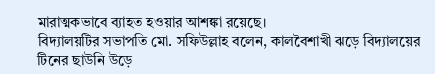মারাত্মকভাবে ব্যাহত হওয়ার আশঙ্কা রয়েছে।
বিদ্যালয়টির সভাপতি মো. সফিউল্লাহ বলেন, কালবৈশাখী ঝড়ে বিদ্যালয়ের টিনের ছাউনি উড়ে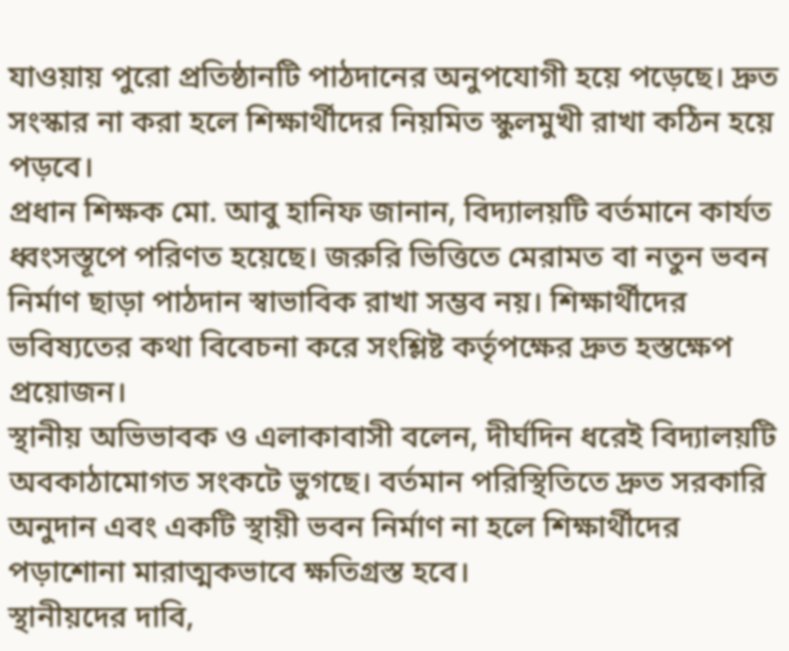যাওয়ায় পুরো প্রতিষ্ঠানটি পাঠদানের অনুপযোগী হয়ে পড়েছে। দ্রুত সংস্কার না করা হলে শিক্ষার্থীদের নিয়মিত স্কুলমুখী রাখা কঠিন হয়ে পড়বে।
প্রধান শিক্ষক মো. আবু হানিফ জানান, বিদ্যালয়টি বর্তমানে কার্যত ধ্বংসস্তূপে পরিণত হয়েছে। জরুরি ভিত্তিতে মেরামত বা নতুন ভবন নির্মাণ ছাড়া পাঠদান স্বাভাবিক রাখা সম্ভব নয়। শিক্ষার্থীদের ভবিষ্যতের কথা বিবেচনা করে সংশ্লিষ্ট কর্তৃপক্ষের দ্রুত হস্তক্ষেপ প্রয়োজন।
স্থানীয় অভিভাবক ও এলাকাবাসী বলেন, দীর্ঘদিন ধরেই বিদ্যালয়টি অবকাঠামোগত সংকটে ভুগছে। বর্তমান পরিস্থিতিতে দ্রুত সরকারি অনুদান এবং একটি স্থায়ী ভবন নির্মাণ না হলে শিক্ষার্থীদের পড়াশোনা মারাত্মকভাবে ক্ষতিগ্রস্ত হবে।
স্থানীয়দের দাবি,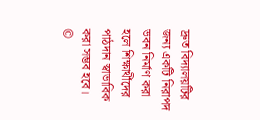দ্রুত বিদ্যালয়টির জন্য একটি নিরাপদ ভবন নির্মাণ করা হলে শিক্ষার্থীদের পাঠদান স্বাভাবিক করা সম্ভব হবে।
©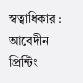স্বত্বাধিকার : আবেদীন প্রিন্টিং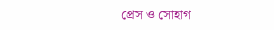প্রেস ও সোহাগ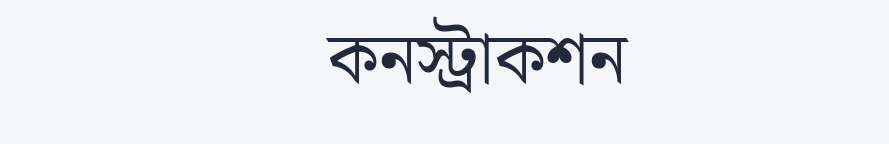কনস্ট্রাকশন